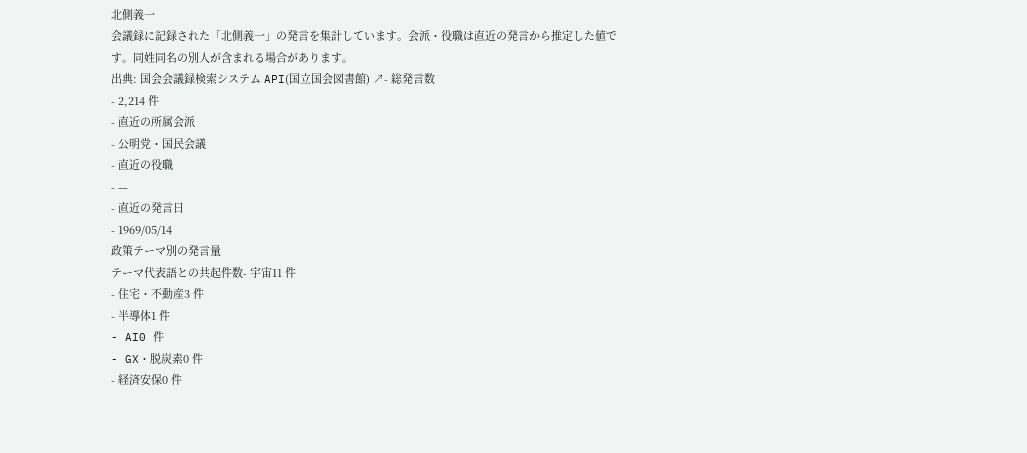北側義一
会議録に記録された「北側義一」の発言を集計しています。会派・役職は直近の発言から推定した値です。同姓同名の別人が含まれる場合があります。
出典: 国会会議録検索システム API(国立国会図書館) ↗- 総発言数
- 2,214 件
- 直近の所属会派
- 公明党・国民会議
- 直近の役職
- —
- 直近の発言日
- 1969/05/14
政策テーマ別の発言量
テーマ代表語との共起件数- 宇宙11 件
- 住宅・不動産3 件
- 半導体1 件
- AI0 件
- GX・脱炭素0 件
- 経済安保0 件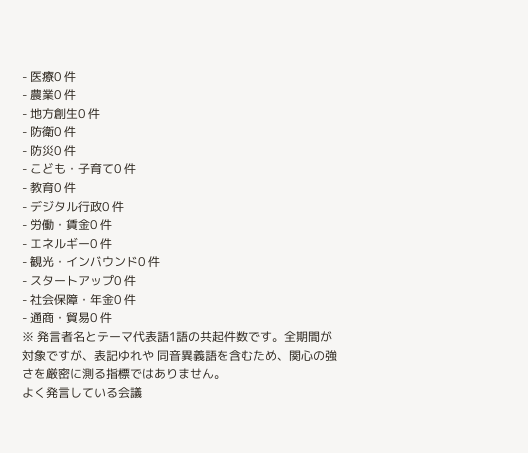- 医療0 件
- 農業0 件
- 地方創生0 件
- 防衛0 件
- 防災0 件
- こども・子育て0 件
- 教育0 件
- デジタル行政0 件
- 労働・賃金0 件
- エネルギー0 件
- 観光・インバウンド0 件
- スタートアップ0 件
- 社会保障・年金0 件
- 通商・貿易0 件
※ 発言者名とテーマ代表語1語の共起件数です。全期間が対象ですが、表記ゆれや 同音異義語を含むため、関心の強さを厳密に測る指標ではありません。
よく発言している会議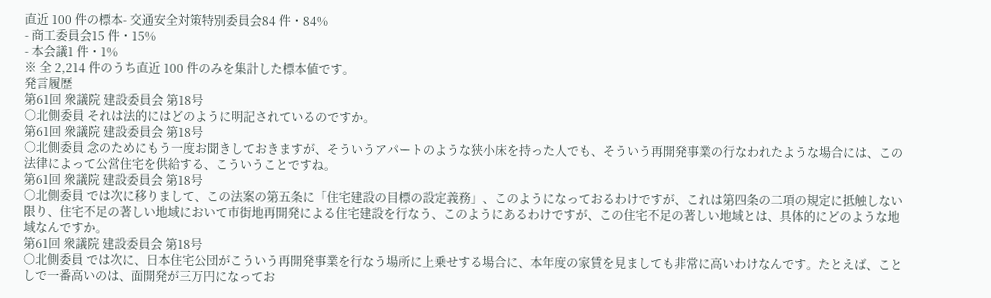直近 100 件の標本- 交通安全対策特別委員会84 件・84%
- 商工委員会15 件・15%
- 本会議1 件・1%
※ 全 2,214 件のうち直近 100 件のみを集計した標本値です。
発言履歴
第61回 衆議院 建設委員会 第18号
○北側委員 それは法的にはどのように明記されているのですか。
第61回 衆議院 建設委員会 第18号
○北側委員 念のためにもう一度お聞きしておきますが、そういうアパートのような狭小床を持った人でも、そういう再開発事業の行なわれたような場合には、この法律によって公営住宅を供給する、こういうことですね。
第61回 衆議院 建設委員会 第18号
○北側委員 では次に移りまして、この法案の第五条に「住宅建設の目標の設定義務」、このようになっておるわけですが、これは第四条の二項の規定に抵触しない限り、住宅不足の著しい地域において市街地再開発による住宅建設を行なう、このようにあるわけですが、この住宅不足の著しい地域とは、具体的にどのような地域なんですか。
第61回 衆議院 建設委員会 第18号
○北側委員 では次に、日本住宅公団がこういう再開発事業を行なう場所に上乗せする場合に、本年度の家賃を見ましても非常に高いわけなんです。たとえば、ことしで一番高いのは、面開発が三万円になってお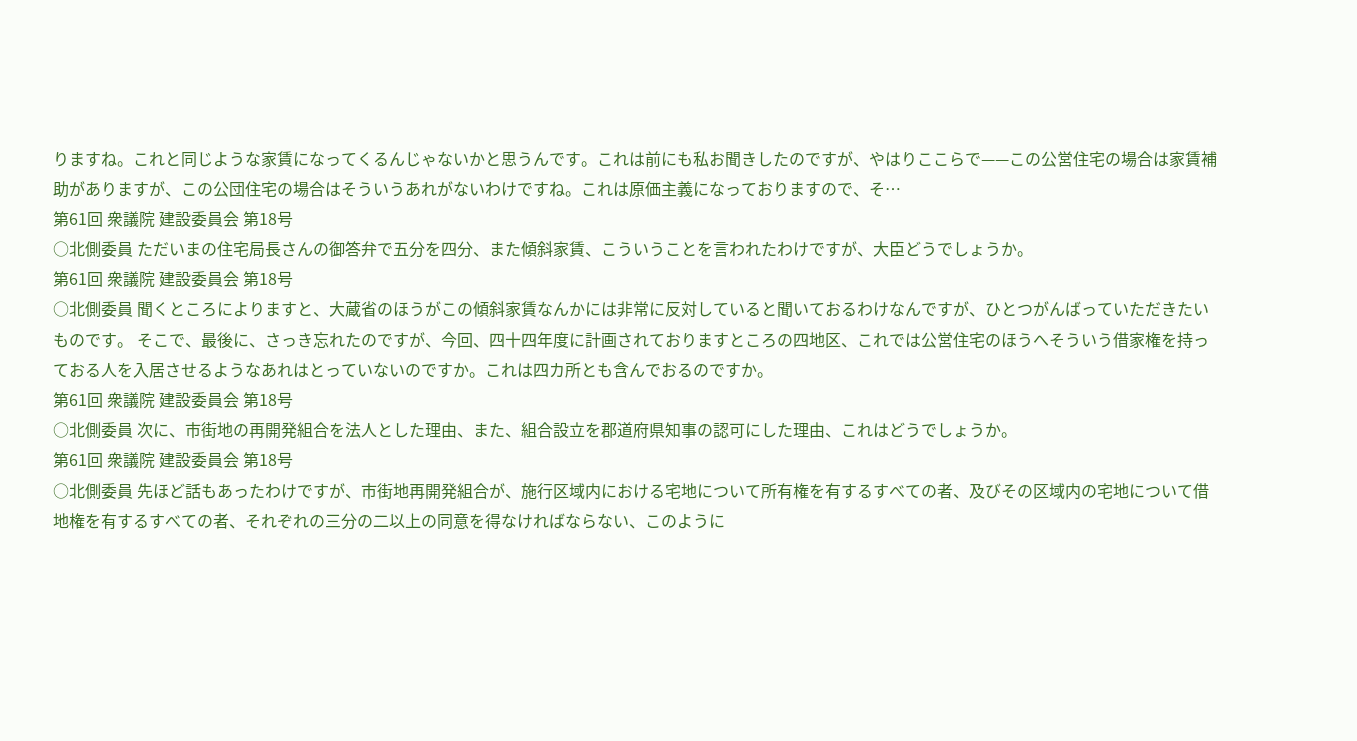りますね。これと同じような家賃になってくるんじゃないかと思うんです。これは前にも私お聞きしたのですが、やはりここらで——この公営住宅の場合は家賃補助がありますが、この公団住宅の場合はそういうあれがないわけですね。これは原価主義になっておりますので、そ…
第61回 衆議院 建設委員会 第18号
○北側委員 ただいまの住宅局長さんの御答弁で五分を四分、また傾斜家賃、こういうことを言われたわけですが、大臣どうでしょうか。
第61回 衆議院 建設委員会 第18号
○北側委員 聞くところによりますと、大蔵省のほうがこの傾斜家賃なんかには非常に反対していると聞いておるわけなんですが、ひとつがんばっていただきたいものです。 そこで、最後に、さっき忘れたのですが、今回、四十四年度に計画されておりますところの四地区、これでは公営住宅のほうへそういう借家権を持っておる人を入居させるようなあれはとっていないのですか。これは四カ所とも含んでおるのですか。
第61回 衆議院 建設委員会 第18号
○北側委員 次に、市街地の再開発組合を法人とした理由、また、組合設立を郡道府県知事の認可にした理由、これはどうでしょうか。
第61回 衆議院 建設委員会 第18号
○北側委員 先ほど話もあったわけですが、市街地再開発組合が、施行区域内における宅地について所有権を有するすべての者、及びその区域内の宅地について借地権を有するすべての者、それぞれの三分の二以上の同意を得なければならない、このように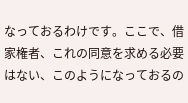なっておるわけです。ここで、借家権者、これの同意を求める必要はない、このようになっておるの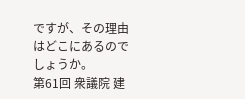ですが、その理由はどこにあるのでしょうか。
第61回 衆議院 建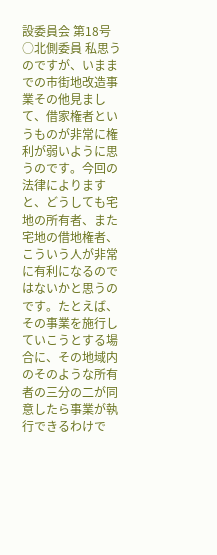設委員会 第18号
○北側委員 私思うのですが、いままでの市街地改造事業その他見まして、借家権者というものが非常に権利が弱いように思うのです。今回の法律によりますと、どうしても宅地の所有者、また宅地の借地権者、こういう人が非常に有利になるのではないかと思うのです。たとえば、その事業を施行していこうとする場合に、その地域内のそのような所有者の三分の二が同意したら事業が執行できるわけで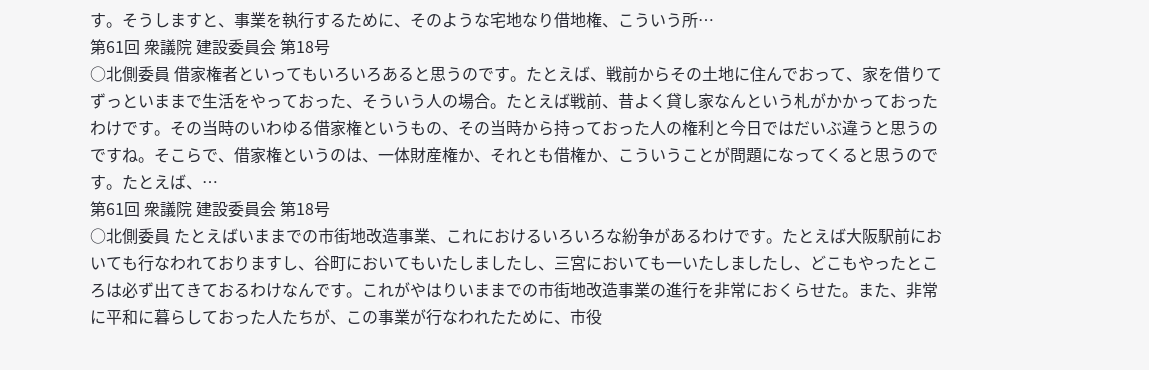す。そうしますと、事業を執行するために、そのような宅地なり借地権、こういう所…
第61回 衆議院 建設委員会 第18号
○北側委員 借家権者といってもいろいろあると思うのです。たとえば、戦前からその土地に住んでおって、家を借りてずっといままで生活をやっておった、そういう人の場合。たとえば戦前、昔よく貸し家なんという札がかかっておったわけです。その当時のいわゆる借家権というもの、その当時から持っておった人の権利と今日ではだいぶ違うと思うのですね。そこらで、借家権というのは、一体財産権か、それとも借権か、こういうことが問題になってくると思うのです。たとえば、…
第61回 衆議院 建設委員会 第18号
○北側委員 たとえばいままでの市街地改造事業、これにおけるいろいろな紛争があるわけです。たとえば大阪駅前においても行なわれておりますし、谷町においてもいたしましたし、三宮においても一いたしましたし、どこもやったところは必ず出てきておるわけなんです。これがやはりいままでの市街地改造事業の進行を非常におくらせた。また、非常に平和に暮らしておった人たちが、この事業が行なわれたために、市役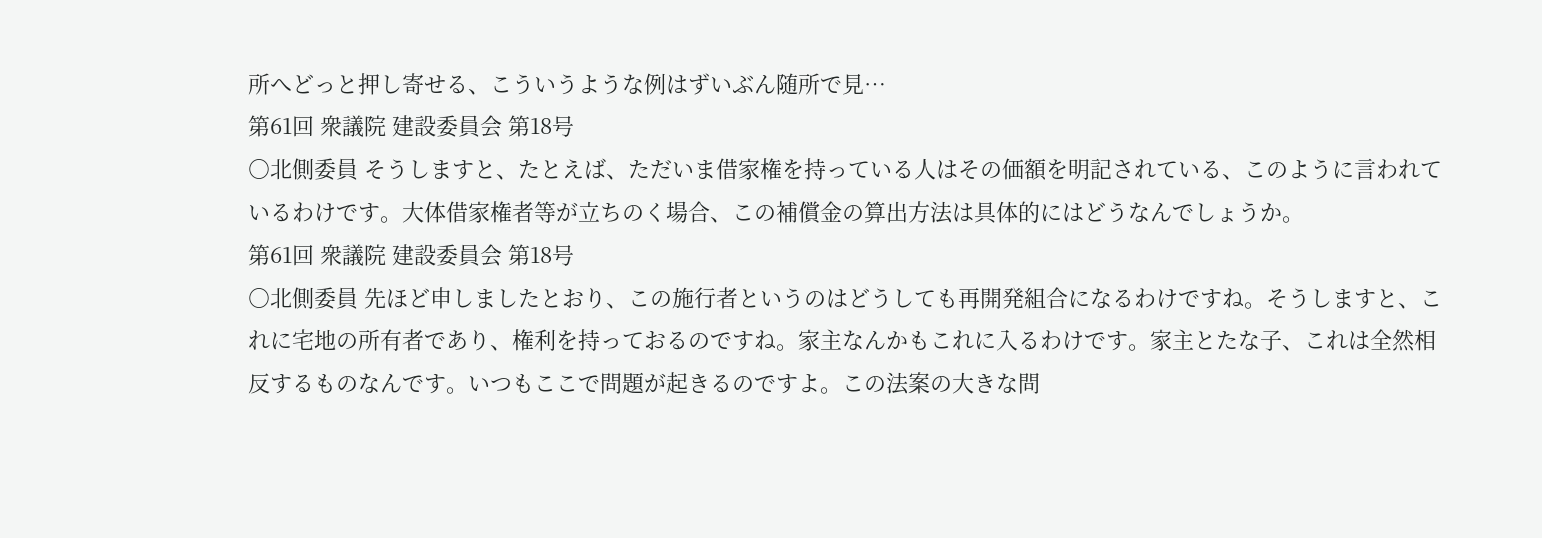所へどっと押し寄せる、こういうような例はずいぶん随所で見…
第61回 衆議院 建設委員会 第18号
○北側委員 そうしますと、たとえば、ただいま借家権を持っている人はその価額を明記されている、このように言われているわけです。大体借家権者等が立ちのく場合、この補償金の算出方法は具体的にはどうなんでしょうか。
第61回 衆議院 建設委員会 第18号
○北側委員 先ほど申しましたとおり、この施行者というのはどうしても再開発組合になるわけですね。そうしますと、これに宅地の所有者であり、権利を持っておるのですね。家主なんかもこれに入るわけです。家主とたな子、これは全然相反するものなんです。いつもここで問題が起きるのですよ。この法案の大きな問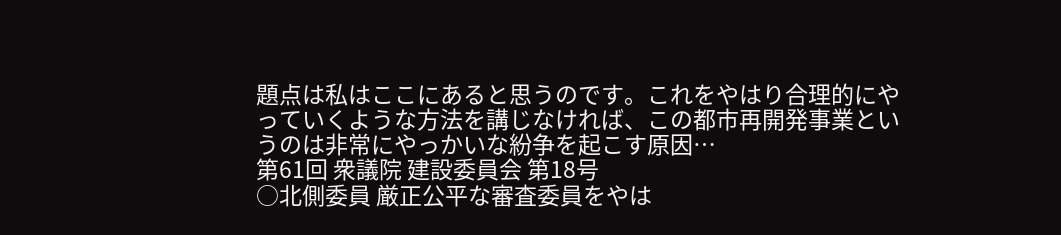題点は私はここにあると思うのです。これをやはり合理的にやっていくような方法を講じなければ、この都市再開発事業というのは非常にやっかいな紛争を起こす原因…
第61回 衆議院 建設委員会 第18号
○北側委員 厳正公平な審査委員をやは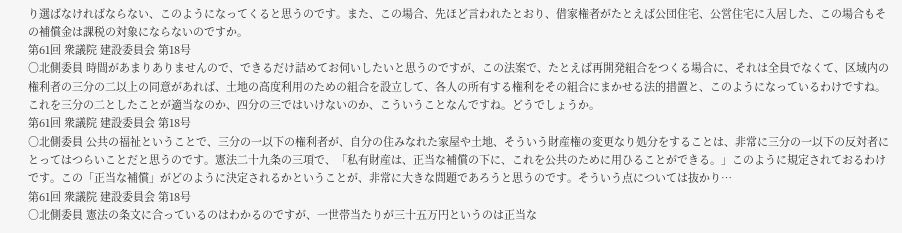り選ばなければならない、このようになってくると思うのです。また、この場合、先ほど言われたとおり、借家権者がたとえば公団住宅、公営住宅に入居した、この場合もその補償金は課税の対象にならないのですか。
第61回 衆議院 建設委員会 第18号
○北側委員 時間があまりありませんので、できるだけ詰めてお伺いしたいと思うのですが、この法案で、たとえば再開発組合をつくる場合に、それは全員でなくて、区域内の権利者の三分の二以上の同意があれば、土地の高度利用のための組合を設立して、各人の所有する権利をその組合にまかせる法的措置と、このようになっているわけですね。これを三分の二としたことが適当なのか、四分の三ではいけないのか、こういうことなんですね。どうでしょうか。
第61回 衆議院 建設委員会 第18号
○北側委員 公共の福祉ということで、三分の一以下の権利者が、自分の住みなれた家屋や土地、そういう財産権の変更なり処分をすることは、非常に三分の一以下の反対者にとってはつらいことだと思うのです。憲法二十九条の三項で、「私有財産は、正当な補償の下に、これを公共のために用ひることができる。」このように規定されておるわけです。この「正当な補償」がどのように決定されるかということが、非常に大きな問題であろうと思うのです。そういう点については抜かり…
第61回 衆議院 建設委員会 第18号
○北側委員 憲法の条文に合っているのはわかるのですが、一世帯当たりが三十五万円というのは正当な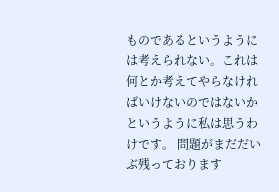ものであるというようには考えられない。これは何とか考えてやらなければいけないのではないかというように私は思うわけです。 問題がまだだいぶ残っております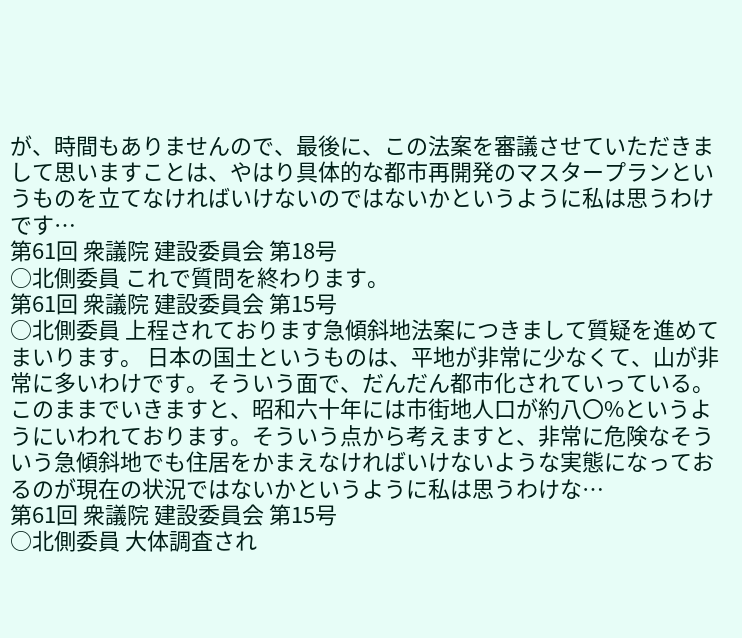が、時間もありませんので、最後に、この法案を審議させていただきまして思いますことは、やはり具体的な都市再開発のマスタープランというものを立てなければいけないのではないかというように私は思うわけです…
第61回 衆議院 建設委員会 第18号
○北側委員 これで質問を終わります。
第61回 衆議院 建設委員会 第15号
○北側委員 上程されております急傾斜地法案につきまして質疑を進めてまいります。 日本の国土というものは、平地が非常に少なくて、山が非常に多いわけです。そういう面で、だんだん都市化されていっている。このままでいきますと、昭和六十年には市街地人口が約八〇%というようにいわれております。そういう点から考えますと、非常に危険なそういう急傾斜地でも住居をかまえなければいけないような実態になっておるのが現在の状況ではないかというように私は思うわけな…
第61回 衆議院 建設委員会 第15号
○北側委員 大体調査され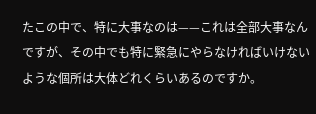たこの中で、特に大事なのは——これは全部大事なんですが、その中でも特に緊急にやらなければいけないような個所は大体どれくらいあるのですか。